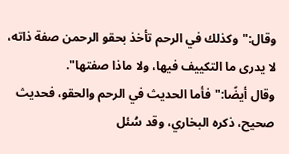وقال:"وكذلك في الرحم تأخذ بحقو الرحمن صفة ذاته، لا يدرى ما التكييف فيها، ولا ماذا صفتها".
وقال أيضًا:"فأما الحديث في الرحم والحقو، فحديث صحيح، ذكره البخاري، وقد سُئل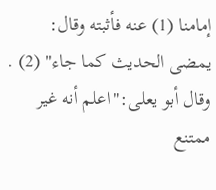إمامنا (1) عنه فأثبته وقال: يمضى الحديث كما جاء" (2) .
وقال أبو يعلى:"اعلم أنه غير ممتنع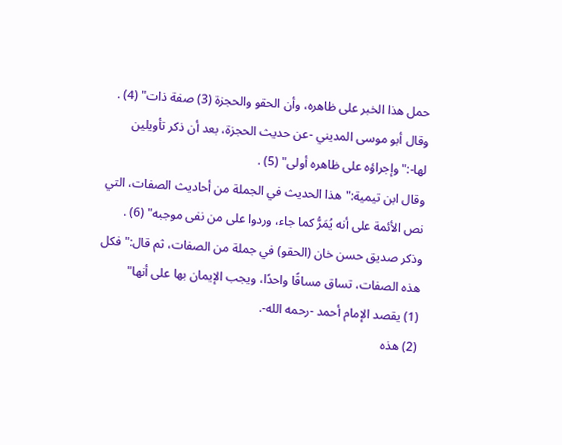حمل هذا الخبر على ظاهره، وأن الحقو والحجزة (3) صفة ذات" (4) .
وقال أبو موسى المديني -عن حديث الحجزة، بعد أن ذكر تأويلين لها-:"وإجراؤه على ظاهره أولى" (5) .
وقال ابن تيمية:"هذا الحديث في الجملة من أحاديث الصفات، التي نص الأئمة على أنه يُمَرُّ كما جاء، وردوا على من نفى موجبه" (6) .
وذكر صديق حسن خان (الحقو) في جملة من الصفات، ثم قال:"فكل هذه الصفات، تساق مساقًا واحدًا، ويجب الإيمان بها على أنها"
(1) يقصد الإمام أحمد -رحمه الله-.
(2) هذه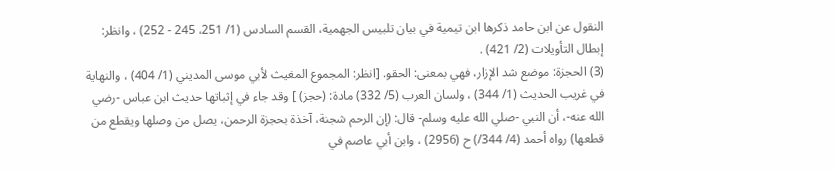النقول عن ابن حامد ذكرها ابن تيمية في بيان تلبيس الجهمية، القسم السادس (1/ 251، 245 - 252) ، وانظر: إبطال التأويلات (2/ 421) .
(3) الحجزة: موضع شد الإزار، فهي بمعنى: الحقو. [انظر: المجموع المغيث لأبي موسى المديني (1/ 404) ، والنهاية في غريب الحديث (1/ 344) ، ولسان العرب (5/ 332) مادة: (حجز) ] وقد جاء في إثباتها حديث ابن عباس -رضي الله عنه-، أن النبي -صلي الله عليه وسلم- قال: (إن الرحم شجنة، آخذة بحجزة الرحمن، يصل من وصلها ويقطع من قطعها) رواه أحمد (4/ 344/) ح (2956) ، وابن أبي عاصم في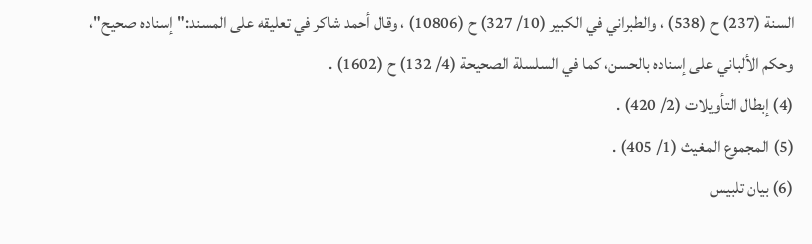السنة (237) ح (538) ، والطبراني في الكبير (10/ 327) ح (10806) ، وقال أحمد شاكر في تعليقه على المسند:"إسناده صحيح"، وحكم الألباني على إسناده بالحسن، كما في السلسلة الصحيحة (4/ 132) ح (1602) .
(4) إبطال التأويلات (2/ 420) .
(5) المجموع المغيث (1/ 405) .
(6) بيان تلبيس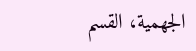الجهمية، القسم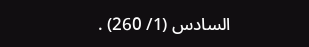السادس (1/ 260) .